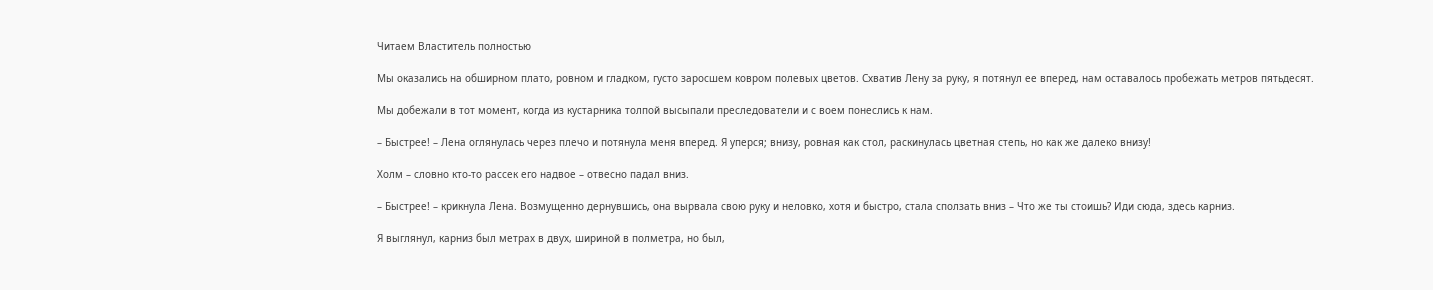Читаем Властитель полностью

Мы оказались на обширном плато, ровном и гладком, густо заросшем ковром полевых цветов. Схватив Лену за руку, я потянул ее вперед, нам оставалось пробежать метров пятьдесят.

Мы добежали в тот момент, когда из кустарника толпой высыпали преследователи и с воем понеслись к нам.

– Быстрее! – Лена оглянулась через плечо и потянула меня вперед. Я уперся; внизу, ровная как стол, раскинулась цветная степь, но как же далеко внизу!

Холм – словно кто-то рассек его надвое – отвесно падал вниз.

– Быстрее! – крикнула Лена. Возмущенно дернувшись, она вырвала свою руку и неловко, хотя и быстро, стала сползать вниз – Что же ты стоишь? Иди сюда, здесь карниз.

Я выглянул, карниз был метрах в двух, шириной в полметра, но был,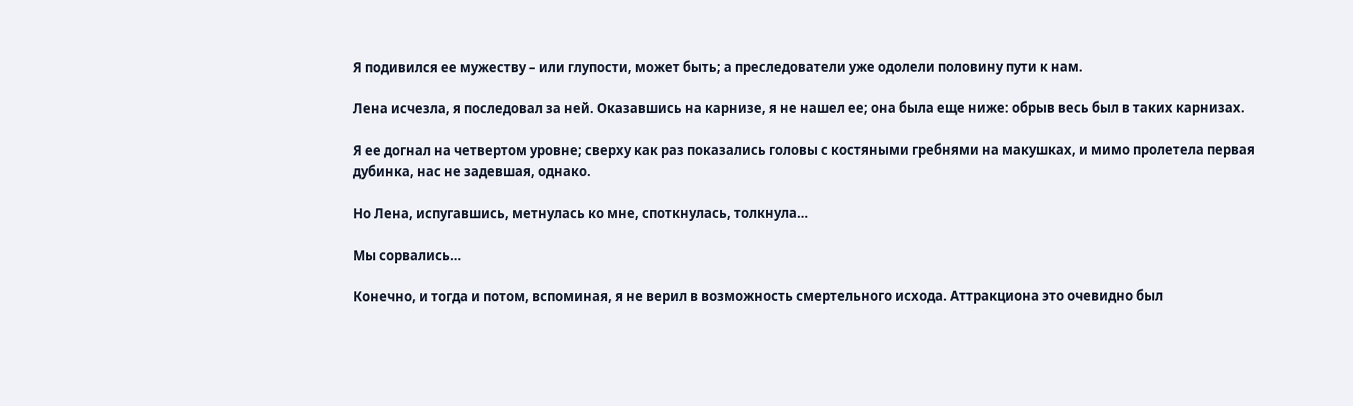Я подивился ее мужеству – или глупости, может быть; а преследователи уже одолели половину пути к нам.

Лена исчезла, я последовал за ней. Оказавшись на карнизе, я не нашел ее; она была еще ниже: обрыв весь был в таких карнизах.

Я ее догнал на четвертом уровне; сверху как раз показались головы с костяными гребнями на макушках, и мимо пролетела первая дубинка, нас не задевшая, однако.

Но Лена, испугавшись, метнулась ко мне, споткнулась, толкнула…

Мы сорвались…

Конечно, и тогда и потом, вспоминая, я не верил в возможность смертельного исхода. Аттракциона это очевидно был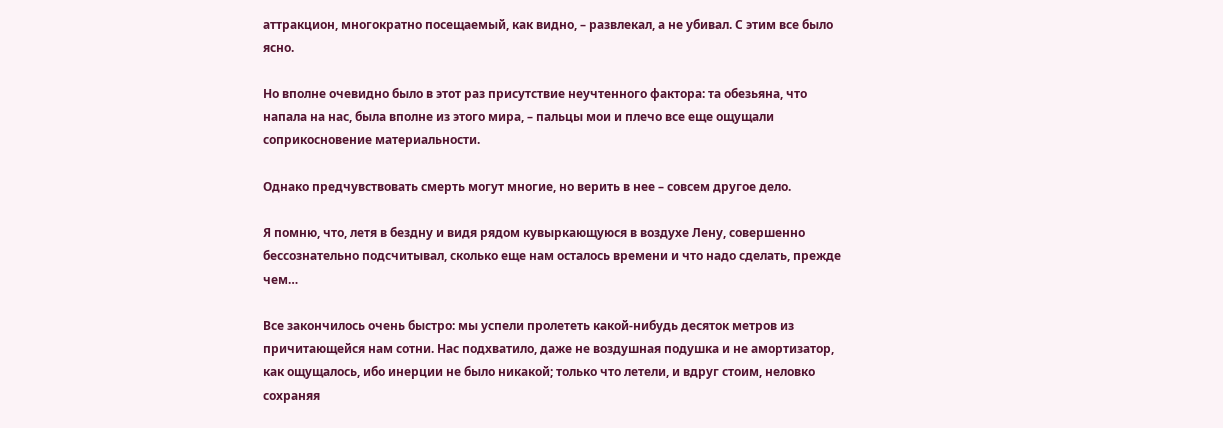аттракцион, многократно посещаемый, как видно, – развлекал, а не убивал. С этим все было ясно.

Но вполне очевидно было в этот раз присутствие неучтенного фактора: та обезьяна, что напала на нас, была вполне из этого мира, – пальцы мои и плечо все еще ощущали соприкосновение материальности.

Однако предчувствовать смерть могут многие, но верить в нее – совсем другое дело.

Я помню, что, летя в бездну и видя рядом кувыркающуюся в воздухе Лену, совершенно бессознательно подсчитывал, сколько еще нам осталось времени и что надо сделать, прежде чем…

Все закончилось очень быстро: мы успели пролететь какой-нибудь десяток метров из причитающейся нам сотни. Нас подхватило, даже не воздушная подушка и не амортизатор, как ощущалось, ибо инерции не было никакой; только что летели, и вдруг стоим, неловко сохраняя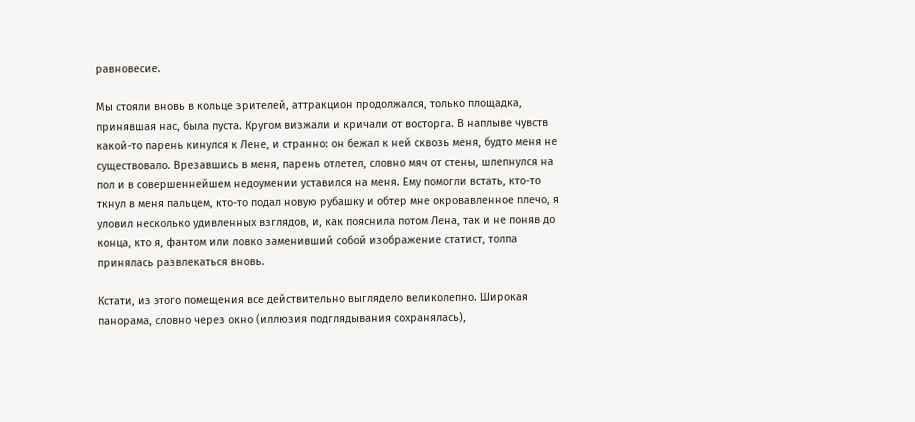равновесие.

Мы стояли вновь в кольце зрителей, аттракцион продолжался, только площадка, принявшая нас, была пуста. Кругом визжали и кричали от восторга. В наплыве чувств какой-то парень кинулся к Лене, и странно: он бежал к ней сквозь меня, будто меня не существовало. Врезавшись в меня, парень отлетел, словно мяч от стены, шлепнулся на пол и в совершеннейшем недоумении уставился на меня. Ему помогли встать, кто-то ткнул в меня пальцем, кто-то подал новую рубашку и обтер мне окровавленное плечо, я уловил несколько удивленных взглядов, и, как пояснила потом Лена, так и не поняв до конца, кто я, фантом или ловко заменивший собой изображение статист, толпа принялась развлекаться вновь.

Кстати, из этого помещения все действительно выглядело великолепно. Широкая панорама, словно через окно (иллюзия подглядывания сохранялась),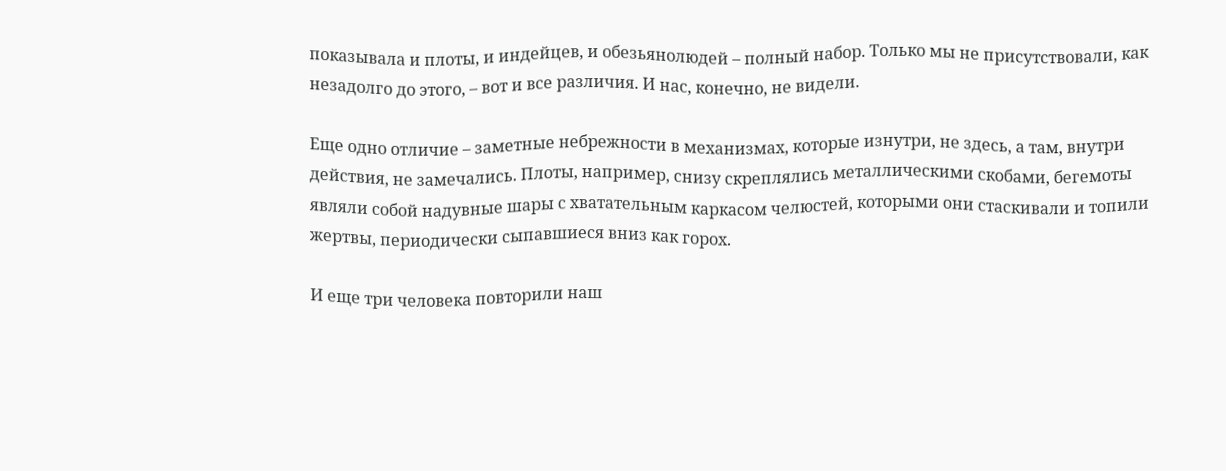показывала и плоты, и индейцев, и обезьянолюдей – полный набор. Только мы не присутствовали, как незадолго до этого, – вот и все различия. И нас, конечно, не видели.

Еще одно отличие – заметные небрежности в механизмах, которые изнутри, не здесь, а там, внутри действия, не замечались. Плоты, например, снизу скреплялись металлическими скобами, бегемоты являли собой надувные шары с хватательным каркасом челюстей, которыми они стаскивали и топили жертвы, периодически сыпавшиеся вниз как горох.

И еще три человека повторили наш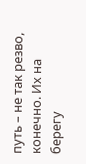путь – не так резво, конечно. Их на берегу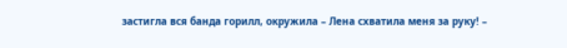застигла вся банда горилл, окружила – Лена схватила меня за руку! –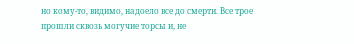но кому-то, видимо, надоело все до смерти. Все трое прошли сквозь могучие торсы и, не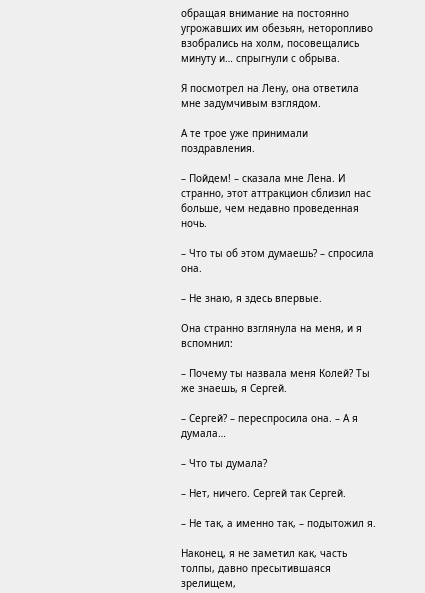обращая внимание на постоянно угрожавших им обезьян, неторопливо взобрались на холм, посовещались минуту и… спрыгнули с обрыва.

Я посмотрел на Лену, она ответила мне задумчивым взглядом.

А те трое уже принимали поздравления.

– Пойдем! – сказала мне Лена. И странно, этот аттракцион сблизил нас больше, чем недавно проведенная ночь.

– Что ты об этом думаешь? – спросила она.

– Не знаю, я здесь впервые.

Она странно взглянула на меня, и я вспомнил:

– Почему ты назвала меня Колей? Ты же знаешь, я Сергей.

– Сергей? – переспросила она. – А я думала…

– Что ты думала?

– Нет, ничего. Сергей так Сергей.

– Не так, а именно так, – подытожил я.

Наконец, я не заметил как, часть толпы, давно пресытившаяся зрелищем,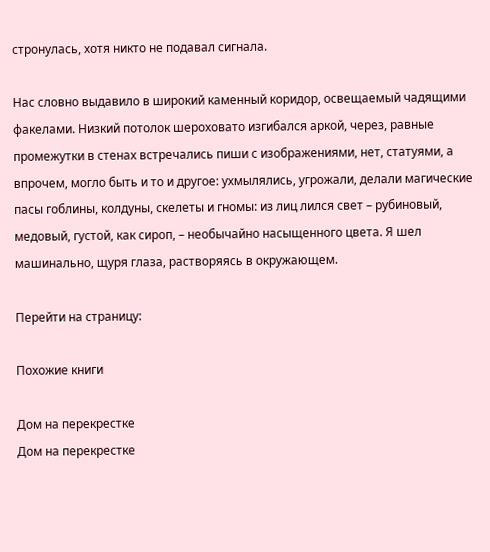стронулась, хотя никто не подавал сигнала.

Нас словно выдавило в широкий каменный коридор, освещаемый чадящими факелами. Низкий потолок шероховато изгибался аркой, через, равные промежутки в стенах встречались пиши с изображениями, нет, статуями, а впрочем, могло быть и то и другое: ухмылялись, угрожали, делали магические пасы гоблины, колдуны, скелеты и гномы: из лиц лился свет – рубиновый, медовый, густой, как сироп, – необычайно насыщенного цвета. Я шел машинально, щуря глаза, растворяясь в окружающем.

Перейти на страницу:

Похожие книги

Дом на перекрестке
Дом на перекрестке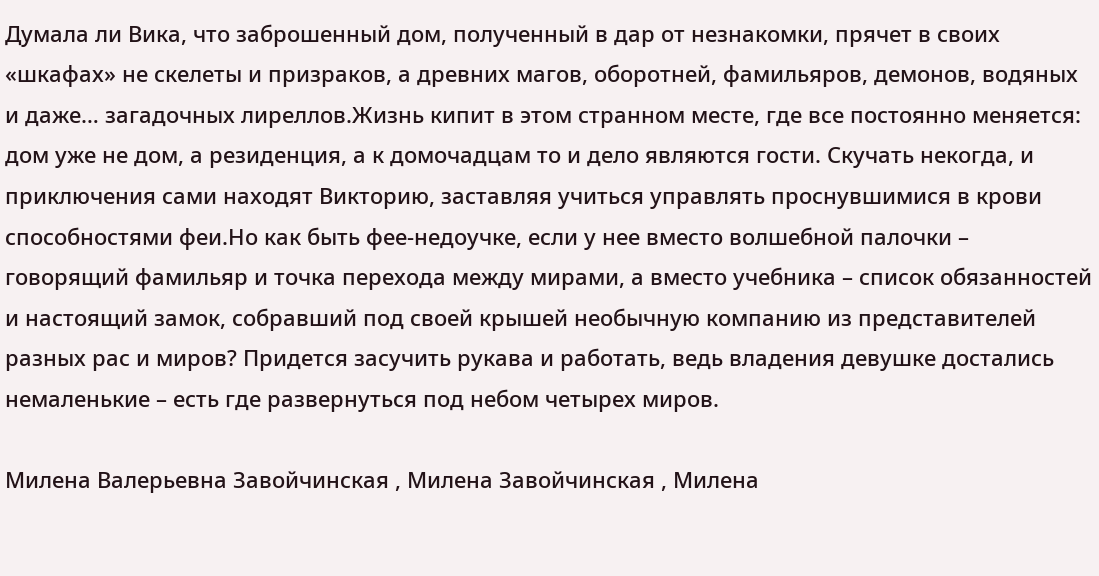Думала ли Вика, что заброшенный дом, полученный в дар от незнакомки, прячет в своих «шкафах» не скелеты и призраков, а древних магов, оборотней, фамильяров, демонов, водяных и даже… загадочных лиреллов.Жизнь кипит в этом странном месте, где все постоянно меняется: дом уже не дом, а резиденция, а к домочадцам то и дело являются гости. Скучать некогда, и приключения сами находят Викторию, заставляя учиться управлять проснувшимися в крови способностями феи.Но как быть фее-недоучке, если у нее вместо волшебной палочки – говорящий фамильяр и точка перехода между мирами, а вместо учебника – список обязанностей и настоящий замок, собравший под своей крышей необычную компанию из представителей разных рас и миров? Придется засучить рукава и работать, ведь владения девушке достались немаленькие – есть где развернуться под небом четырех миров.

Милена Валерьевна Завойчинская , Милена Завойчинская , Милена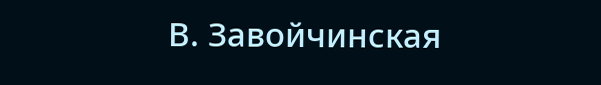В. Завойчинская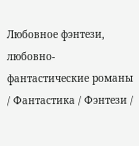Любовное фэнтези, любовно-фантастические романы / Фантастика / Фэнтези /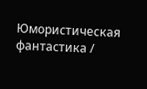Юмористическая фантастика /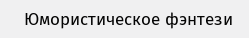Юмористическое фэнтези